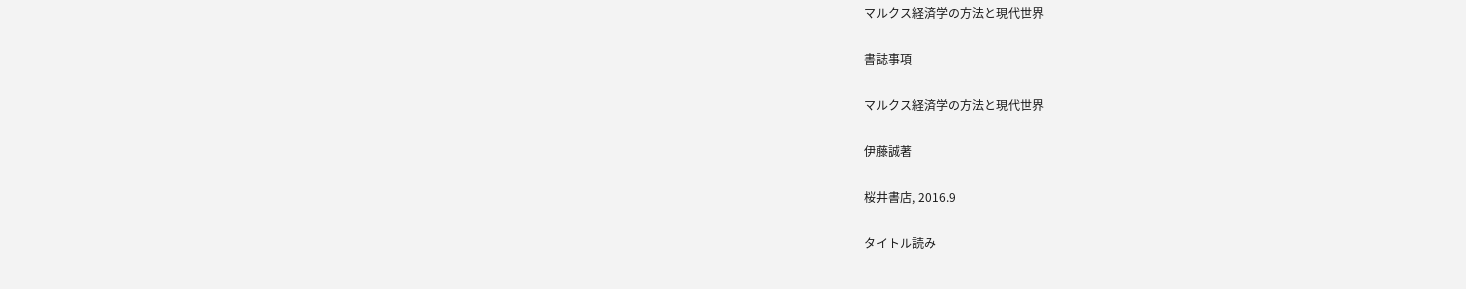マルクス経済学の方法と現代世界

書誌事項

マルクス経済学の方法と現代世界

伊藤誠著

桜井書店, 2016.9

タイトル読み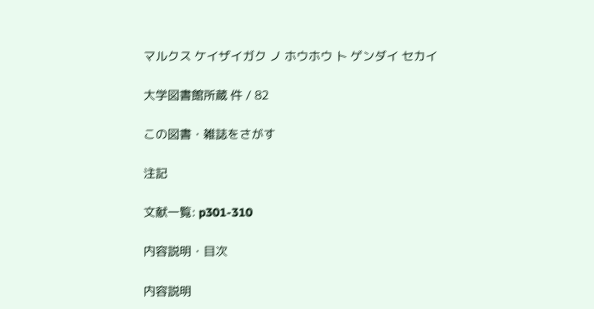マルクス ケイザイガク ノ ホウホウ ト ゲンダイ セカイ

大学図書館所蔵 件 / 82

この図書・雑誌をさがす

注記

文献一覧: p301-310

内容説明・目次

内容説明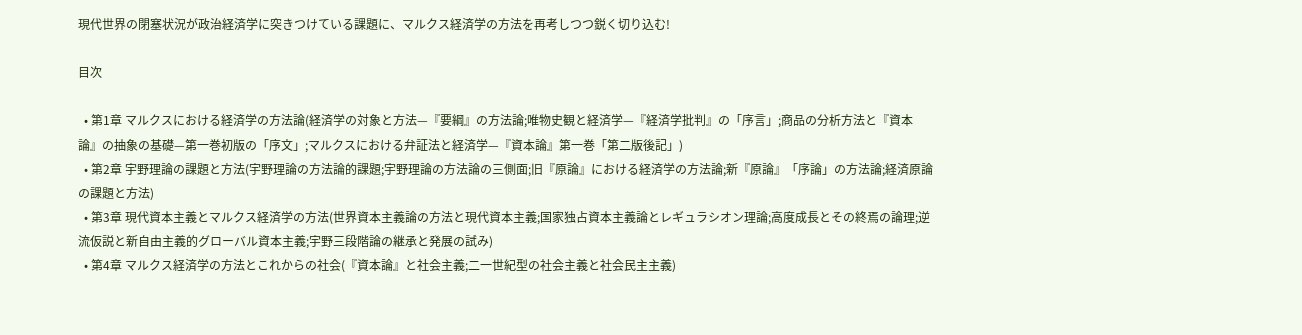現代世界の閉塞状況が政治経済学に突きつけている課題に、マルクス経済学の方法を再考しつつ鋭く切り込む!

目次

  • 第1章 マルクスにおける経済学の方法論(経済学の対象と方法—『要綱』の方法論;唯物史観と経済学—『経済学批判』の「序言」;商品の分析方法と『資本論』の抽象の基礎—第一巻初版の「序文」;マルクスにおける弁証法と経済学—『資本論』第一巻「第二版後記」)
  • 第2章 宇野理論の課題と方法(宇野理論の方法論的課題;宇野理論の方法論の三側面;旧『原論』における経済学の方法論;新『原論』「序論」の方法論;経済原論の課題と方法)
  • 第3章 現代資本主義とマルクス経済学の方法(世界資本主義論の方法と現代資本主義;国家独占資本主義論とレギュラシオン理論;高度成長とその終焉の論理;逆流仮説と新自由主義的グローバル資本主義;宇野三段階論の継承と発展の試み)
  • 第4章 マルクス経済学の方法とこれからの社会(『資本論』と社会主義;二一世紀型の社会主義と社会民主主義)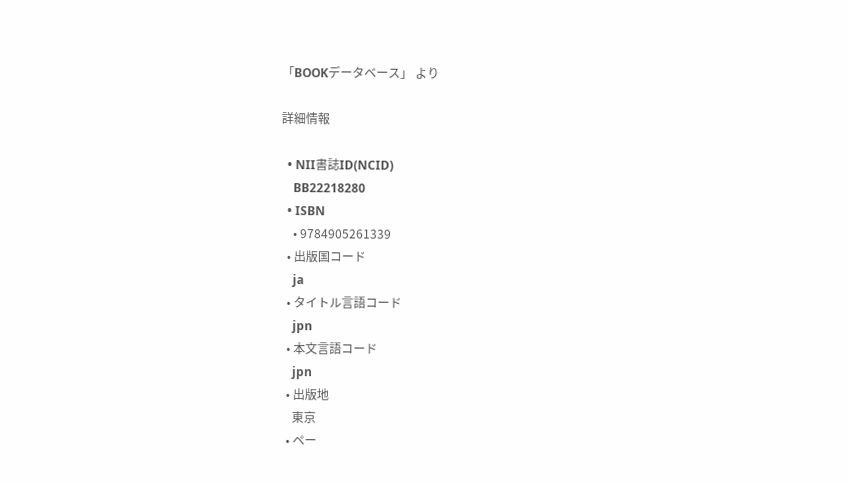「BOOKデータベース」 より

詳細情報

  • NII書誌ID(NCID)
    BB22218280
  • ISBN
    • 9784905261339
  • 出版国コード
    ja
  • タイトル言語コード
    jpn
  • 本文言語コード
    jpn
  • 出版地
    東京
  • ペー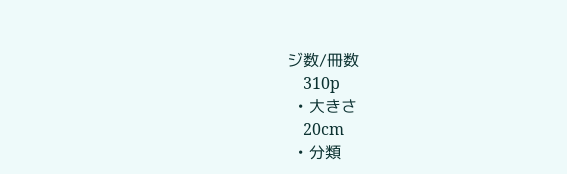ジ数/冊数
    310p
  • 大きさ
    20cm
  • 分類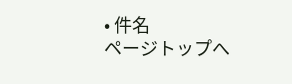• 件名
ページトップへ